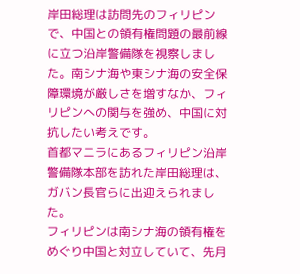岸田総理は訪問先のフィリピンで、中国との領有権問題の最前線に立つ沿岸警備隊を視察しました。南シナ海や東シナ海の安全保障環境が厳しさを増すなか、フィリピンへの関与を強め、中国に対抗したい考えです。
首都マニラにあるフィリピン沿岸警備隊本部を訪れた岸田総理は、ガバン長官らに出迎えられました。
フィリピンは南シナ海の領有権をめぐり中国と対立していて、先月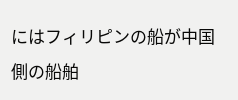にはフィリピンの船が中国側の船舶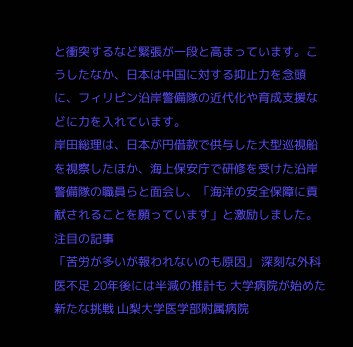と衝突するなど緊張が一段と高まっています。こうしたなか、日本は中国に対する抑止力を念頭に、フィリピン沿岸警備隊の近代化や育成支援などに力を入れています。
岸田総理は、日本が円借款で供与した大型巡視船を視察したほか、海上保安庁で研修を受けた沿岸警備隊の職員らと面会し、「海洋の安全保障に貢献されることを願っています」と激励しました。
注目の記事
「苦労が多いが報われないのも原因」 深刻な外科医不足 20年後には半減の推計も 大学病院が始めた新たな挑戦 山梨大学医学部附属病院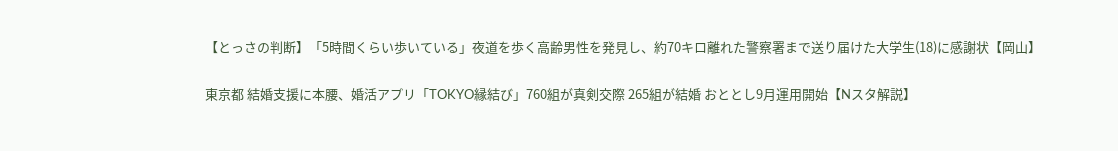【とっさの判断】「5時間くらい歩いている」夜道を歩く高齢男性を発見し、約70キロ離れた警察署まで送り届けた大学生(18)に感謝状【岡山】

東京都 結婚支援に本腰、婚活アプリ「TOKYO縁結び」760組が真剣交際 265組が結婚 おととし9月運用開始【Nスタ解説】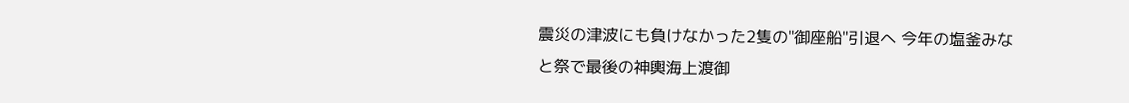震災の津波にも負けなかった2隻の"御座船"引退へ 今年の塩釜みなと祭で最後の神輿海上渡御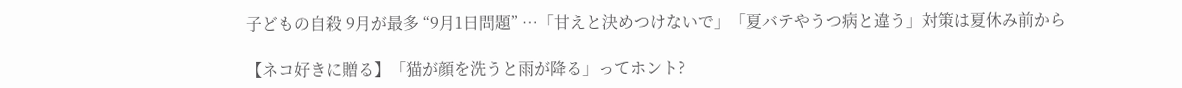子どもの自殺 9月が最多 “9月1日問題” …「甘えと決めつけないで」「夏バテやうつ病と違う」対策は夏休み前から

【ネコ好きに贈る】「猫が顔を洗うと雨が降る」ってホント?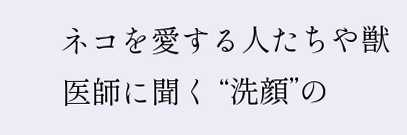ネコを愛する人たちや獣医師に聞く “洗顔”の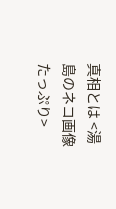真相とは <湯島のネコ画像たっぷり>